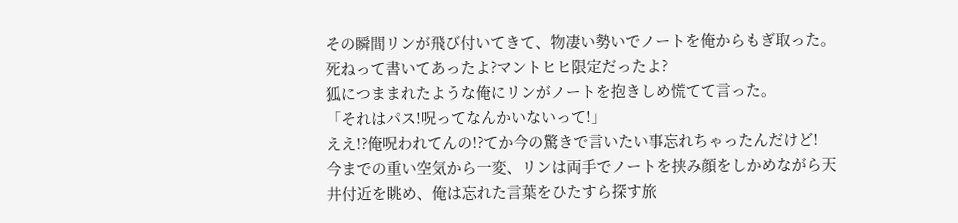その瞬間リンが飛び付いてきて、物凄い勢いでノートを俺からもぎ取った。
死ねって書いてあったよ?マントヒヒ限定だったよ?
狐につままれたような俺にリンがノートを抱きしめ慌てて言った。
「それはパス!呪ってなんかいないって!」
ええ!?俺呪われてんの!?てか今の驚きで言いたい事忘れちゃったんだけど!
今までの重い空気から一変、リンは両手でノートを挟み顔をしかめながら天井付近を眺め、俺は忘れた言葉をひたすら探す旅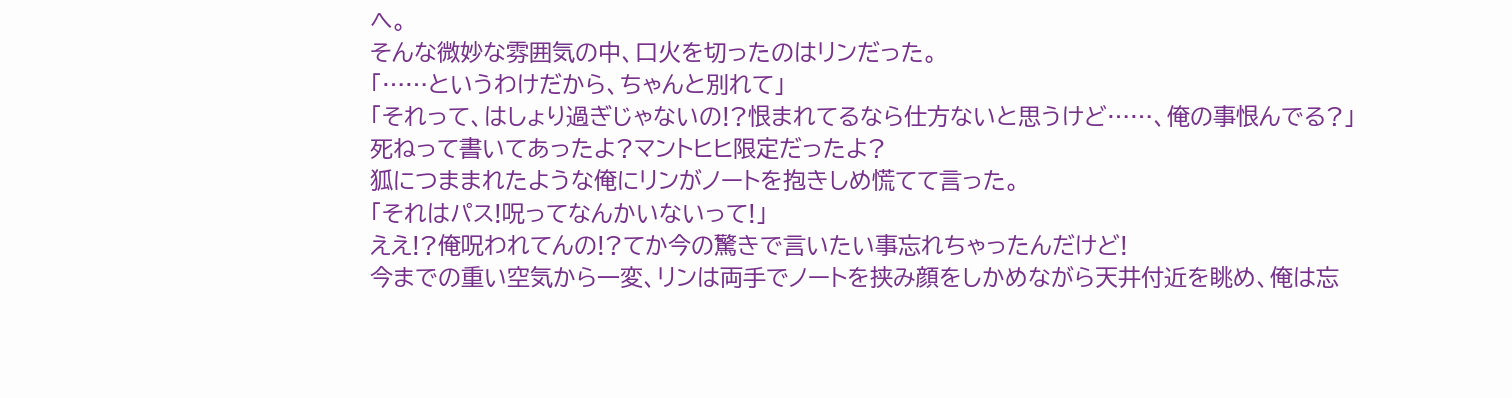へ。
そんな微妙な雰囲気の中、口火を切ったのはリンだった。
「……というわけだから、ちゃんと別れて」
「それって、はしょり過ぎじゃないの!?恨まれてるなら仕方ないと思うけど……、俺の事恨んでる?」
死ねって書いてあったよ?マントヒヒ限定だったよ?
狐につままれたような俺にリンがノートを抱きしめ慌てて言った。
「それはパス!呪ってなんかいないって!」
ええ!?俺呪われてんの!?てか今の驚きで言いたい事忘れちゃったんだけど!
今までの重い空気から一変、リンは両手でノートを挟み顔をしかめながら天井付近を眺め、俺は忘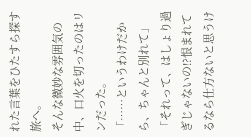れた言葉をひたすら探す旅へ。
そんな微妙な雰囲気の中、口火を切ったのはリンだった。
「……というわけだから、ちゃんと別れて」
「それって、はしょり過ぎじゃないの!?恨まれてるなら仕方ないと思うけ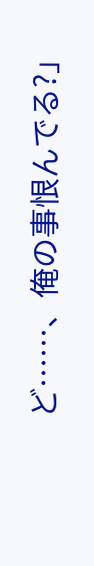ど……、俺の事恨んでる?」